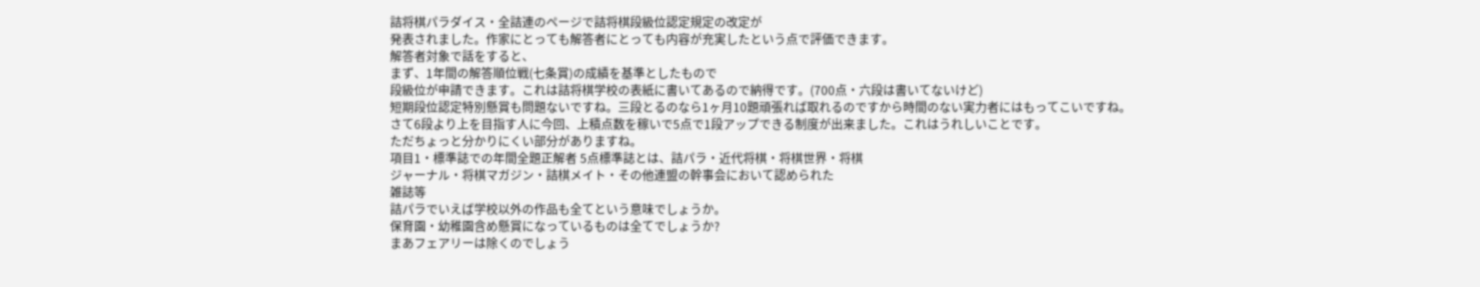詰将棋パラダイス・全詰連のページで詰将棋段級位認定規定の改定が
発表されました。作家にとっても解答者にとっても内容が充実したという点で評価できます。
解答者対象で話をすると、
まず、1年間の解答順位戦(七条賞)の成績を基準としたもので
段級位が申請できます。これは詰将棋学校の表紙に書いてあるので納得です。(700点・六段は書いてないけど)
短期段位認定特別懸賞も問題ないですね。三段とるのなら1ヶ月10題頑張れば取れるのですから時間のない実力者にはもってこいですね。
さて6段より上を目指す人に今回、上積点数を稼いで5点で1段アップできる制度が出来ました。これはうれしいことです。
ただちょっと分かりにくい部分がありますね。
項目1・標準誌での年間全題正解者 5点標準誌とは、詰パラ・近代将棋・将棋世界・将棋
ジャーナル・将棋マガジン・詰棋メイト・その他連盟の幹事会において認められた
雑誌等
詰パラでいえば学校以外の作品も全てという意味でしょうか。
保育園・幼稚園含め懸賞になっているものは全てでしょうか?
まあフェアリーは除くのでしょう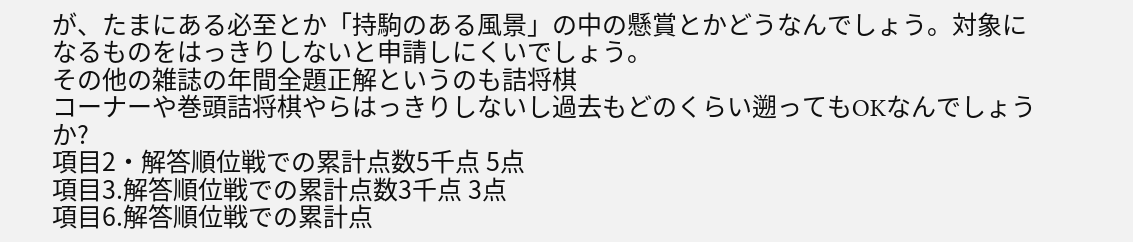が、たまにある必至とか「持駒のある風景」の中の懸賞とかどうなんでしょう。対象になるものをはっきりしないと申請しにくいでしょう。
その他の雑誌の年間全題正解というのも詰将棋
コーナーや巻頭詰将棋やらはっきりしないし過去もどのくらい遡ってもOKなんでしょうか?
項目2・解答順位戦での累計点数5千点 5点
項目3.解答順位戦での累計点数3千点 3点
項目6.解答順位戦での累計点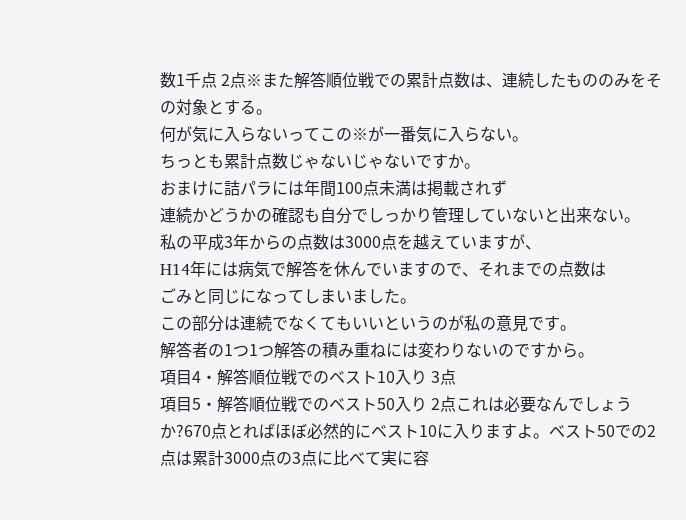数1千点 2点※また解答順位戦での累計点数は、連続したもののみをその対象とする。
何が気に入らないってこの※が一番気に入らない。
ちっとも累計点数じゃないじゃないですか。
おまけに詰パラには年間100点未満は掲載されず
連続かどうかの確認も自分でしっかり管理していないと出来ない。
私の平成3年からの点数は3000点を越えていますが、
H14年には病気で解答を休んでいますので、それまでの点数は
ごみと同じになってしまいました。
この部分は連続でなくてもいいというのが私の意見です。
解答者の1つ1つ解答の積み重ねには変わりないのですから。
項目4・解答順位戦でのベスト10入り 3点
項目5・解答順位戦でのベスト50入り 2点これは必要なんでしょうか?670点とればほぼ必然的にベスト10に入りますよ。ベスト50での2点は累計3000点の3点に比べて実に容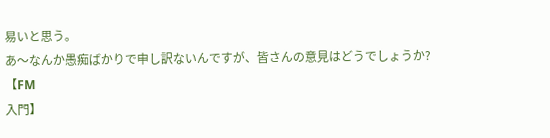易いと思う。
あ〜なんか愚痴ばかりで申し訳ないんですが、皆さんの意見はどうでしょうか?
【FM
入門】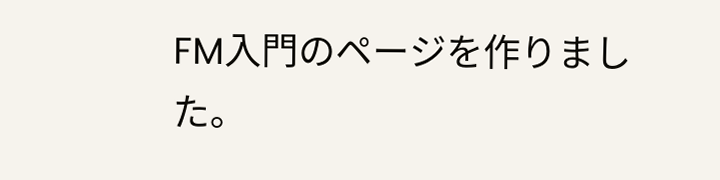FM入門のページを作りました。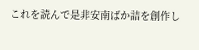これを読んで是非安南ばか詰を創作し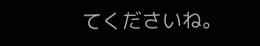てくださいね。